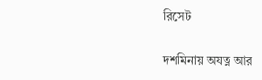রিসেট

দশমিনায় অযত্ন আর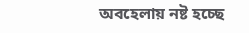অবহেলায় নষ্ট হচ্ছে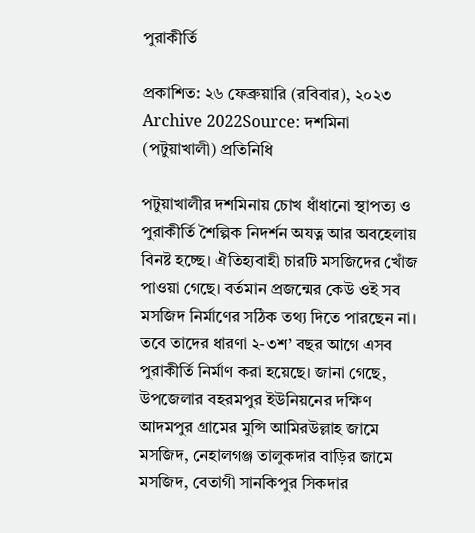পুরাকীর্তি

প্রকাশিত: ২৬ ফেব্রুয়ারি (রবিবার), ২০২৩ Archive 2022Source: দশমিনা (পটুয়াখালী) প্রতিনিধি

পটুয়াখালীর দশমিনায় চোখ ধাঁধানো স্থাপত্য ও পুরাকীর্তি শৈল্পিক নিদর্শন অযত্ন আর অবহেলায় বিনষ্ট হচ্ছে। ঐতিহ্যবাহী চারটি মসজিদের খোঁজ পাওয়া গেছে। বর্তমান প্রজন্মের কেউ ওই সব মসজিদ নির্মাণের সঠিক তথ্য দিতে পারছেন না। তবে তাদের ধারণা ২-৩শ’ বছর আগে এসব পুরাকীর্তি নির্মাণ করা হয়েছে। জানা গেছে, উপজেলার বহরমপুর ইউনিয়নের দক্ষিণ আদমপুর গ্রামের মুন্সি আমিরউল্লাহ জামে মসজিদ, নেহালগঞ্জ তালুকদার বাড়ির জামে মসজিদ, বেতাগী সানকিপুর সিকদার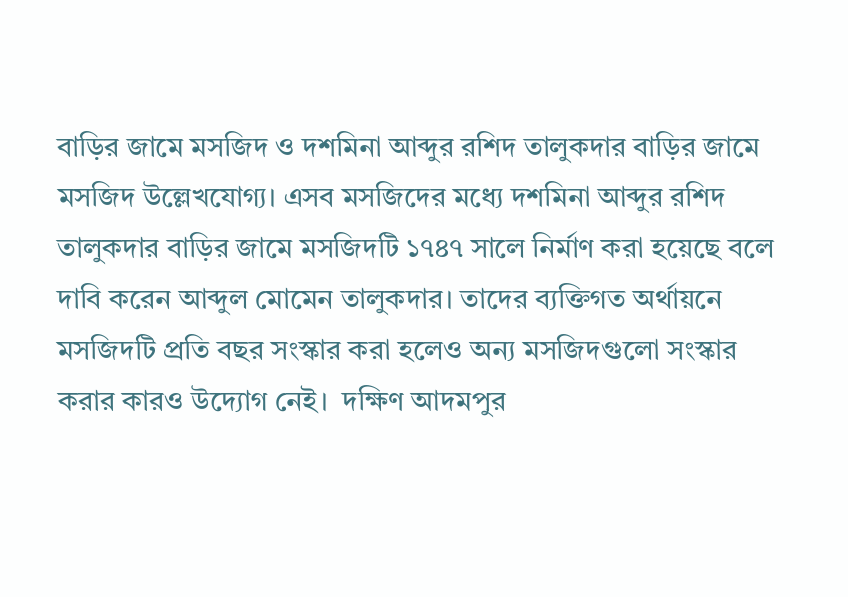বাড়ির জামে মসজিদ ও দশমিনা আব্দুর রশিদ তালুকদার বাড়ির জামে মসজিদ উল্লেখযোগ্য। এসব মসজিদের মধ্যে দশমিনা আব্দুর রশিদ তালুকদার বাড়ির জামে মসজিদটি ১৭৪৭ সালে নির্মাণ করা হয়েছে বলে দাবি করেন আব্দুল মোমেন তালুকদার। তাদের ব্যক্তিগত অর্থায়নে মসজিদটি প্রতি বছর সংস্কার করা হলেও অন্য মসজিদগুলো সংস্কার করার কারও উদ্যোগ নেই।  দক্ষিণ আদমপুর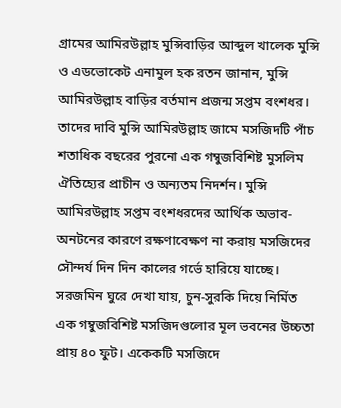গ্রামের আমিরউল্লাহ মুন্সিবাড়ির আব্দুল খালেক মুন্সি ও এডভোকেট এনামুল হক রতন জানান, মুন্সি আমিরউল্লাহ বাড়ির বর্তমান প্রজন্ম সপ্তম বংশধর। তাদের দাবি মুন্সি আমিরউল্লাহ জামে মসজিদটি পাঁচ শতাধিক বছরের পুরনো এক গম্বুজবিশিষ্ট মুসলিম ঐতিহ্যের প্রাচীন ও অন্যতম নিদর্শন। মুন্সি আমিরউল্লাহ সপ্তম বংশধরদের আর্থিক অভাব-অনটনের কারণে রক্ষণাবেক্ষণ না করায় মসজিদের সৌন্দর্য দিন দিন কালের গর্ভে হারিয়ে যাচ্ছে। সরজমিন ঘুরে দেখা যায়, চুন-সুরকি দিয়ে নির্মিত এক গম্বুজবিশিষ্ট মসজিদগুলোর মূল ভবনের উচ্চতা প্রায় ৪০ ফুট। একেকটি মসজিদে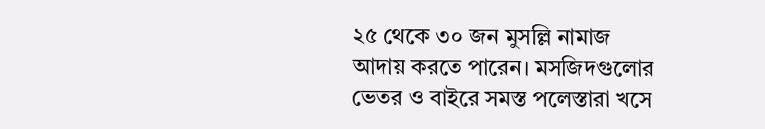২৫ থেকে ৩০ জন মুসল্লি নামাজ আদায় করতে পারেন। মসজিদগুলোর ভেতর ও বাইরে সমস্ত পলেস্তারা খসে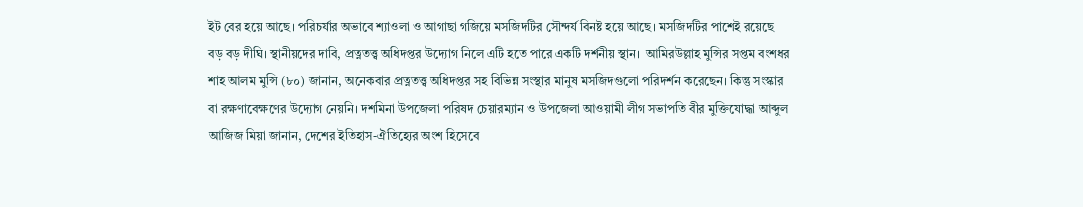ইট বের হয়ে আছে। পরিচর্যার অভাবে শ্যাওলা ও আগাছা গজিয়ে মসজিদটির সৌন্দর্য বিনষ্ট হয়ে আছে। মসজিদটির পাশেই রয়েছে বড় বড় দীঘি। স্থানীয়দের দাবি, প্রত্নতত্ত্ব অধিদপ্তর উদ্যোগ নিলে এটি হতে পারে একটি দর্শনীয় স্থান।  আমিরউল্লাহ মুন্সির সপ্তম বংশধর শাহ আলম মুন্সি (৮০) জানান, অনেকবার প্রত্নতত্ত্ব অধিদপ্তর সহ বিভিন্ন সংস্থার মানুষ মসজিদগুলো পরিদর্শন করেছেন। কিন্তু সংস্কার বা রক্ষণাবেক্ষণের উদ্যোগ নেয়নি। দশমিনা উপজেলা পরিষদ চেয়ারম্যান ও উপজেলা আওয়ামী লীগ সভাপতি বীর মুক্তিযোদ্ধা আব্দুল আজিজ মিয়া জানান, দেশের ইতিহাস-ঐতিহ্যের অংশ হিসেবে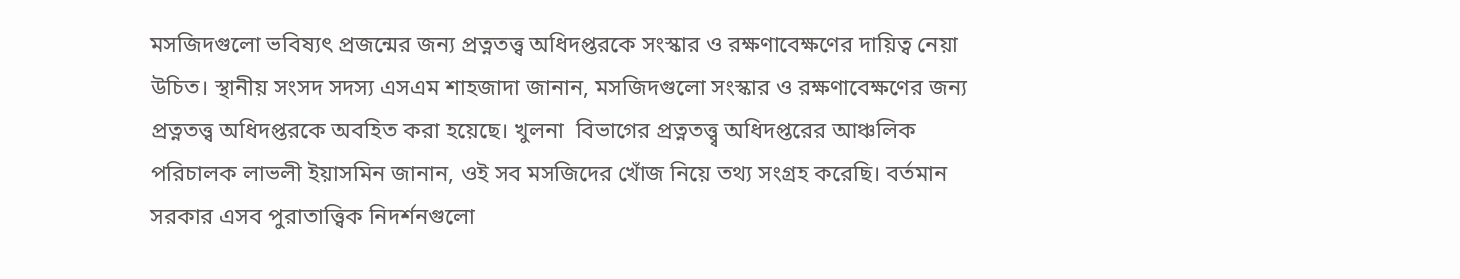মসজিদগুলো ভবিষ্যৎ প্রজন্মের জন্য প্রত্নতত্ত্ব অধিদপ্তরকে সংস্কার ও রক্ষণাবেক্ষণের দায়িত্ব নেয়া উচিত। স্থানীয় সংসদ সদস্য এসএম শাহজাদা জানান, মসজিদগুলো সংস্কার ও রক্ষণাবেক্ষণের জন্য প্রত্নতত্ত্ব অধিদপ্তরকে অবহিত করা হয়েছে। খুলনা  বিভাগের প্রত্নতত্ত্ব্ব অধিদপ্তরের আঞ্চলিক পরিচালক লাভলী ইয়াসমিন জানান, ওই সব মসজিদের খোঁজ নিয়ে তথ্য সংগ্রহ করেছি। বর্তমান সরকার এসব পুরাতাত্ত্বিক নিদর্শনগুলো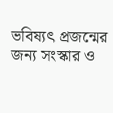ভবিষ্যৎ প্রজন্মের জন্য সংস্কার ও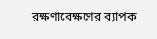রক্ষণাবেক্ষণের ব্যাপক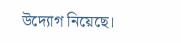উদ্যোগ নিয়েছে।